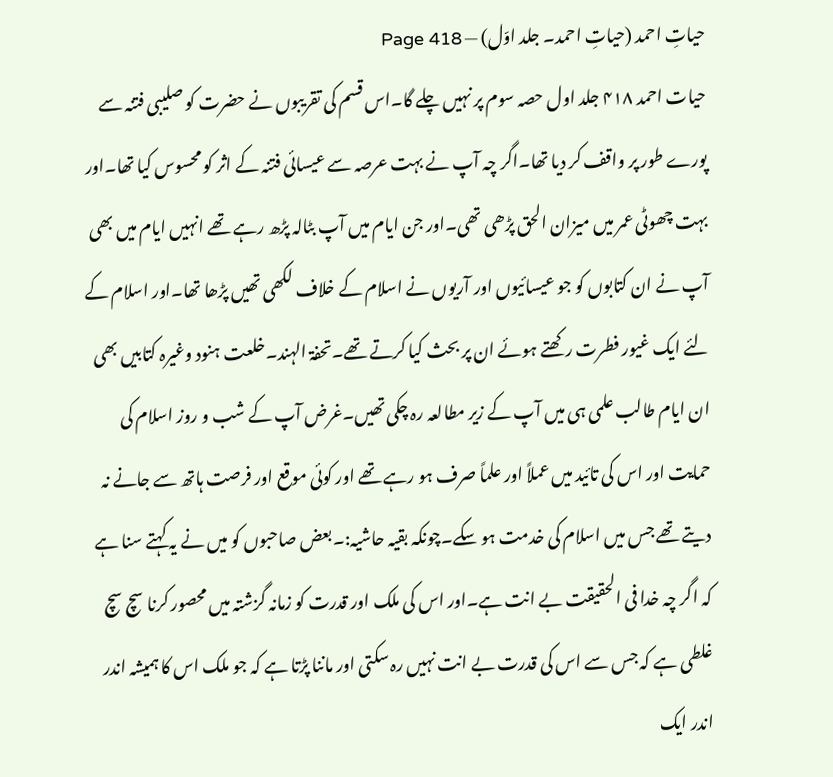حیاتِ احمد (حیاتِ احمد۔ جلد اوّل) — Page 418
حیات احمد ۴۱۸ جلد اول حصہ سوم پر نہیں چلے گا۔اس قسم کی تقریبوں نے حضرت کو صلیبی فتنہ سے پورے طور پر واقف کر دیا تھا۔اگر چہ آپ نے بہت عرصہ سے عیسائی فتنہ کے اثر کو محسوس کیا تھا۔اور بہت چھوٹی عمر میں میزان الحق پڑھی تھی۔اور جن ایام میں آپ بٹالہ پڑھ رہے تھے انہیں ایام میں بھی آپ نے ان کتابوں کو جو عیسائیوں اور آریوں نے اسلام کے خلاف لکھی تھیں پڑھا تھا۔اور اسلام کے لئے ایک غیور فطرت رکھتے ہوئے ان پر بحث کیا کرتے تھے۔تحفۃ الہند۔خلعت ہنود وغیرہ کتابیں بھی ان ایام طالب علمی ہی میں آپ کے زیر مطالعہ رہ چکی تھیں۔غرض آپ کے شب و روز اسلام کی حمایت اور اس کی تائید میں عملاً اور علماً صرف ہو رہے تھے اور کوئی موقع اور فرصت ہاتھ سے جانے نہ دیتے تھے جس میں اسلام کی خدمت ہو سکے۔چونکہ بقیہ حاشیہ:۔بعض صاحبوں کو میں نے یہ کہتے سنا ہے کہ اگر چہ خدا فی الحقیقت بے انت ہے۔اور اس کی ملک اور قدرت کو زمانہ گزشتہ میں محصور کرنا سچ سچ غلطی ہے کہ جس سے اس کی قدرت بے انت نہیں رہ سکتی اور ماننا پڑتا ہے کہ جو ملک اس کا ہمیشہ اندر اندر ایک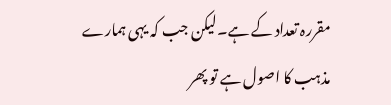مقررہ تعداد کے ہے۔لیکن جب کہ یہی ہمارے مذہب کا اصول ہے تو پھر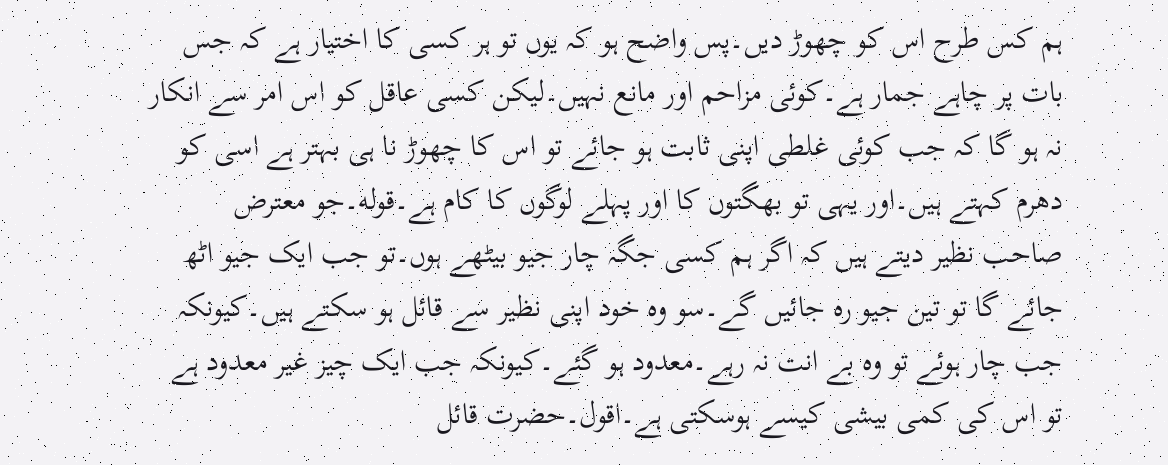ہم کس طرح اس کو چھوڑ دیں۔پس واضح ہو کہ یوں تو ہر کسی کا اختیار ہے کہ جس بات پر چاہے جمار ہے۔کوئی مزاحم اور مانع نہیں۔لیکن کسی عاقل کو اس امر سے انکار نہ ہو گا کہ جب کوئی غلطی اپنی ثابت ہو جائے تو اس کا چھوڑ نا ہی بہتر ہے اسی کو دھرم کہتے ہیں۔اور یہی تو بھگتوں کا اور پہلے لوگوں کا کام ہے۔قوله۔جو معترض صاحب نظیر دیتے ہیں کہ اگر ہم کسی جگہ چار جیو بیٹھے ہوں۔تو جب ایک جیو اٹھ جائے گا تو تین جیو رہ جائیں گے۔سو وہ خود اپنی نظیر سے قائل ہو سکتے ہیں۔کیونکہ جب چار ہوئے تو وہ بے انت نہ رہے۔معدود ہو گئے۔کیونکہ جب ایک چیز غیر معدود ہے تو اس کی کمی بیشی کیسے ہوسکتی ہے۔اقول۔حضرت قائل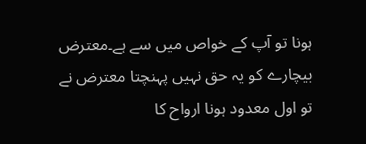ہونا تو آپ کے خواص میں سے ہے۔معترض بیچارے کو یہ حق نہیں پہنچتا معترض نے تو اول معدود ہونا ارواح کا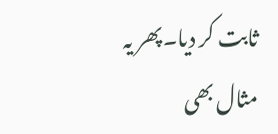ثابت کر دیا۔پھر یہ مثال بھی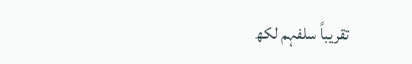تقریباً سلفہم لکھ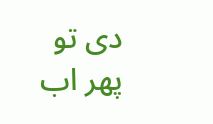دی تو پھر اب